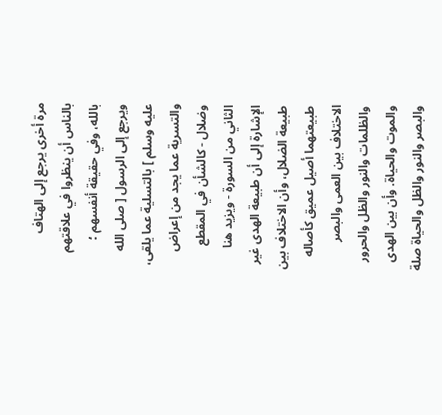مرة أخرى يرجع إلى الهتاف بالناس أن ينظروا في علاقتهم بالله، وفي حقيقة أنفسهم ؛ ويرجع إلى الرسول [ صلى الله عليه وسلم ] بالتسلية عما يلقى، والتسرية عما يجد من إعراض وضلال - كالشأن في المقطع الثاني من السورة - ويزيد هنا الإشارة إلى أن طبيعة الهدى غير طبيعة الضلال، وأن الاختلاف بين طبيعتهما أصيل عميق كأصاله الاختلاف بين العمى والبصر والظلمات والنور والظل والحرور والموت والحياة. وأن بين الهدى والبصر والنور والظل والحياة صلة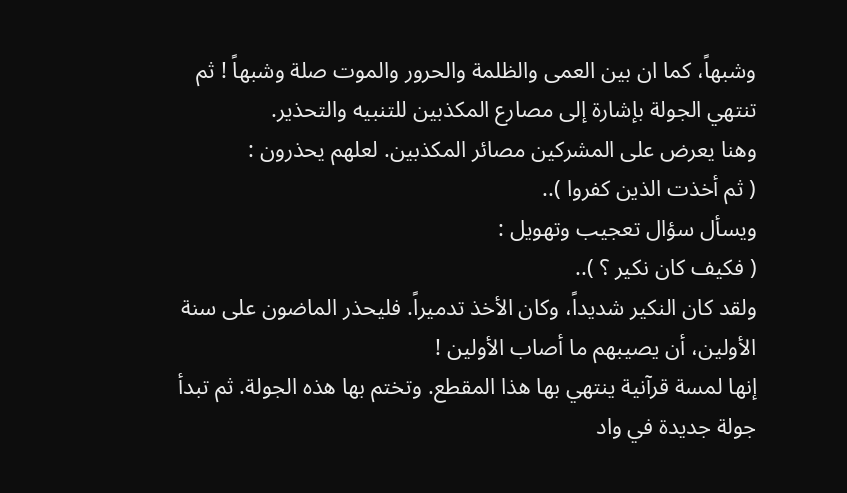وشبهاً، كما ان بين العمى والظلمة والحرور والموت صلة وشبهاً ! ثم تنتهي الجولة بإشارة إلى مصارع المكذبين للتنبيه والتحذير.
وهنا يعرض على المشركين مصائر المكذبين. لعلهم يحذرون :
( ثم أخذت الذين كفروا )..
ويسأل سؤال تعجيب وتهويل :
( فكيف كان نكير ؟ )..
ولقد كان النكير شديداً، وكان الأخذ تدميراً. فليحذر الماضون على سنة الأولين، أن يصيبهم ما أصاب الأولين !
إنها لمسة قرآنية ينتهي بها هذا المقطع. وتختم بها هذه الجولة. ثم تبدأ جولة جديدة في واد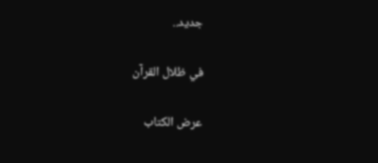جديد..

في ظلال القرآن

عرض الكتاب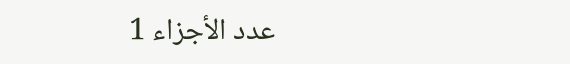عدد الأجزاء 1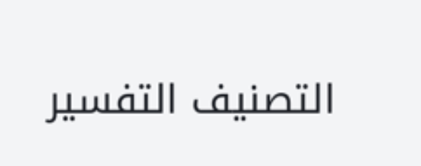التصنيف التفسير